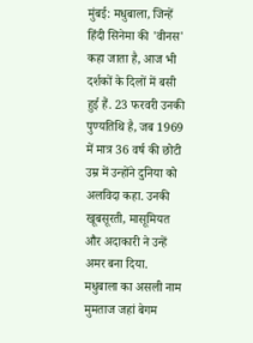मुंबई: मधुबाला, जिन्हें हिंदी सिनेमा की 'वीनस' कहा जाता है, आज भी दर्शकों के दिलों में बसी हुई हैं. 23 फरवरी उनकी पुण्यतिथि है, जब 1969 में मात्र 36 वर्ष की छोटी उम्र में उन्होंने दुनिया को अलविदा कहा. उनकी खूबसूरती, मासूमियत और अदाकारी ने उन्हें अमर बना दिया. मधुबाला का असली नाम मुमताज जहां बेगम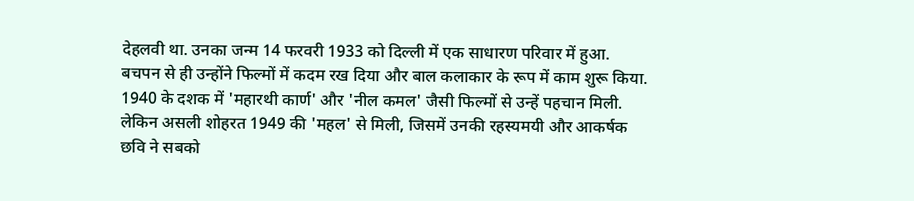देहलवी था. उनका जन्म 14 फरवरी 1933 को दिल्ली में एक साधारण परिवार में हुआ. बचपन से ही उन्होंने फिल्मों में कदम रख दिया और बाल कलाकार के रूप में काम शुरू किया.
1940 के दशक में 'महारथी कार्ण' और 'नील कमल' जैसी फिल्मों से उन्हें पहचान मिली. लेकिन असली शोहरत 1949 की 'महल' से मिली, जिसमें उनकी रहस्यमयी और आकर्षक छवि ने सबको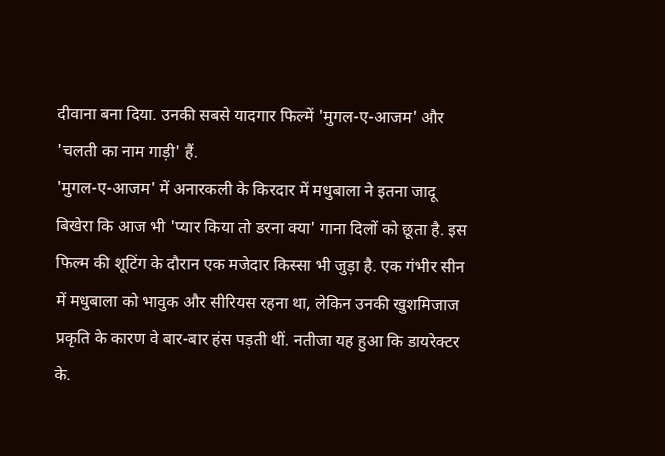दीवाना बना दिया. उनकी सबसे यादगार फिल्में 'मुगल-ए-आजम' और 'चलती का नाम गाड़ी' हैं.
'मुगल-ए-आजम' में अनारकली के किरदार में मधुबाला ने इतना जादू बिखेरा कि आज भी 'प्यार किया तो डरना क्या' गाना दिलों को छूता है. इस फिल्म की शूटिंग के दौरान एक मजेदार किस्सा भी जुड़ा है. एक गंभीर सीन में मधुबाला को भावुक और सीरियस रहना था, लेकिन उनकी खुशमिजाज प्रकृति के कारण वे बार-बार हंस पड़ती थीं. नतीजा यह हुआ कि डायरेक्टर के.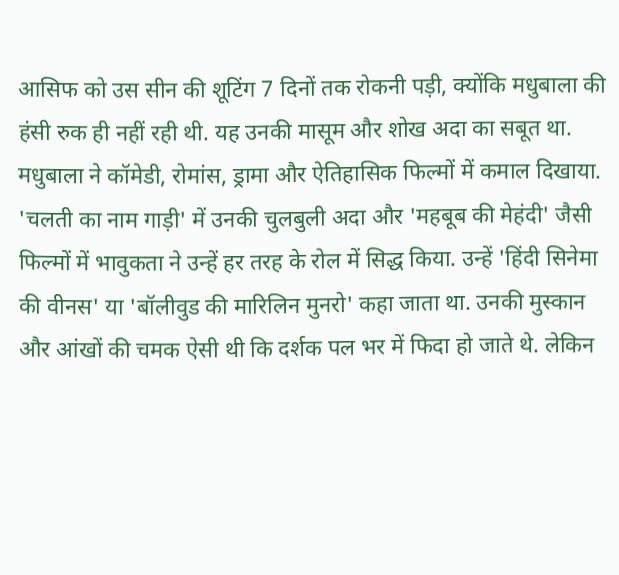आसिफ को उस सीन की शूटिंग 7 दिनों तक रोकनी पड़ी, क्योंकि मधुबाला की हंसी रुक ही नहीं रही थी. यह उनकी मासूम और शोख अदा का सबूत था.
मधुबाला ने कॉमेडी, रोमांस, ड्रामा और ऐतिहासिक फिल्मों में कमाल दिखाया. 'चलती का नाम गाड़ी' में उनकी चुलबुली अदा और 'महबूब की मेहंदी' जैसी फिल्मों में भावुकता ने उन्हें हर तरह के रोल में सिद्ध किया. उन्हें 'हिंदी सिनेमा की वीनस' या 'बॉलीवुड की मारिलिन मुनरो' कहा जाता था. उनकी मुस्कान और आंखों की चमक ऐसी थी कि दर्शक पल भर में फिदा हो जाते थे. लेकिन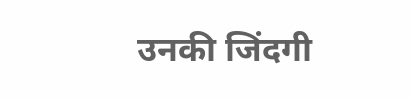उनकी जिंदगी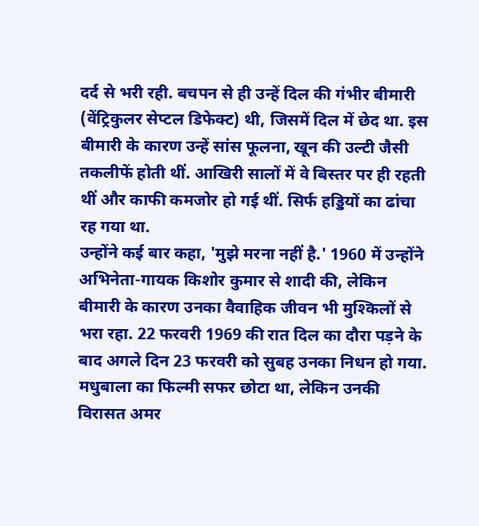दर्द से भरी रही. बचपन से ही उन्हें दिल की गंभीर बीमारी (वेंट्रिकुलर सेप्टल डिफेक्ट) थी, जिसमें दिल में छेद था. इस बीमारी के कारण उन्हें सांस फूलना, खून की उल्टी जैसी तकलीफें होती थीं. आखिरी सालों में वे बिस्तर पर ही रहती थीं और काफी कमजोर हो गई थीं. सिर्फ हड्डियों का ढांचा रह गया था.
उन्होंने कई बार कहा, 'मुझे मरना नहीं है.' 1960 में उन्होंने अभिनेता-गायक किशोर कुमार से शादी की, लेकिन बीमारी के कारण उनका वैवाहिक जीवन भी मुश्किलों से भरा रहा. 22 फरवरी 1969 की रात दिल का दौरा पड़ने के बाद अगले दिन 23 फरवरी को सुबह उनका निधन हो गया. मधुबाला का फिल्मी सफर छोटा था, लेकिन उनकी विरासत अमर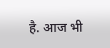है. आज भी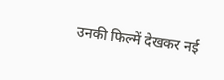उनकी फिल्में देखकर नई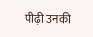पीढ़ी उनकी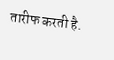तारीफ करती है.